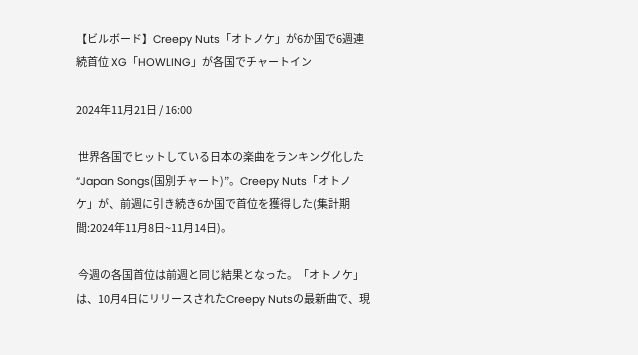【ビルボード】Creepy Nuts「オトノケ」が6か国で6週連続首位 XG「HOWLING」が各国でチャートイン

2024年11月21日 / 16:00

 世界各国でヒットしている日本の楽曲をランキング化した “Japan Songs(国別チャート)”。Creepy Nuts「オトノケ」が、前週に引き続き6か国で首位を獲得した(集計期間:2024年11月8日~11月14日)。

 今週の各国首位は前週と同じ結果となった。「オトノケ」は、10月4日にリリースされたCreepy Nutsの最新曲で、現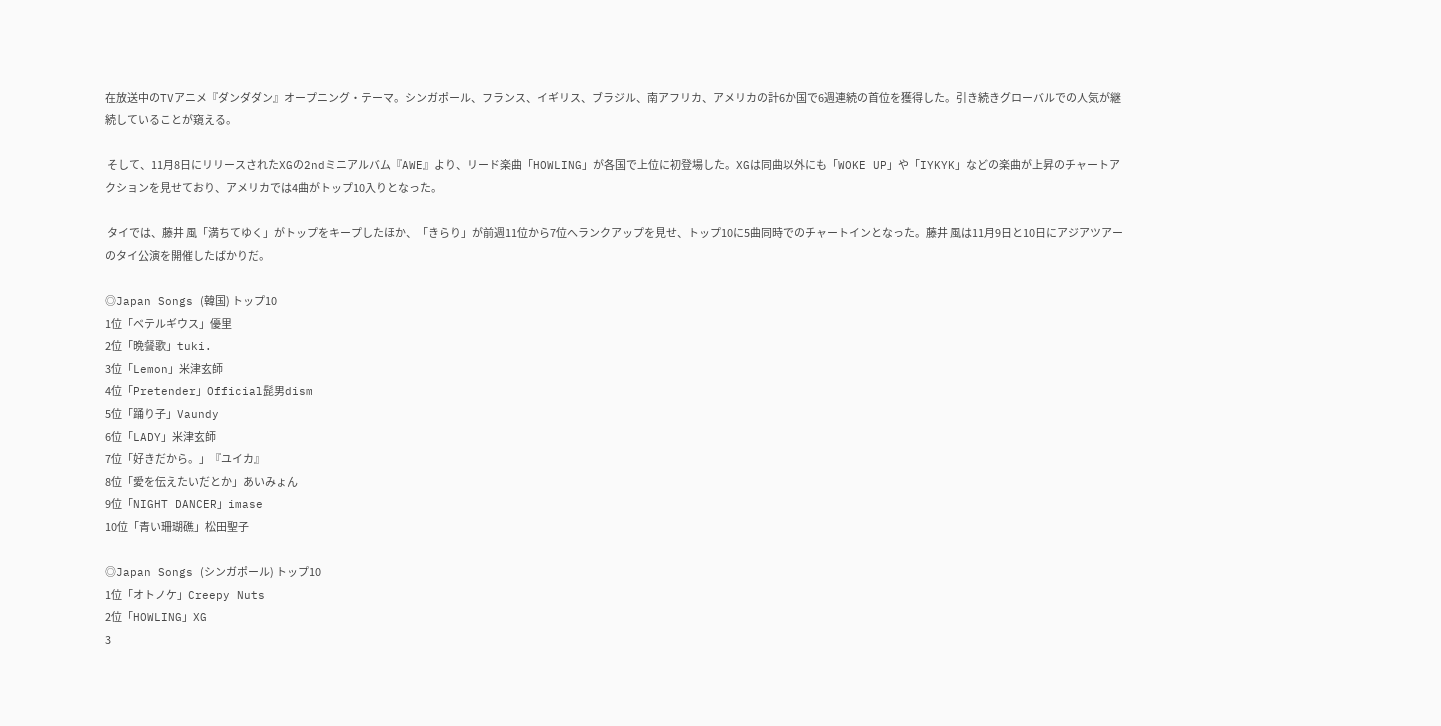在放送中のTVアニメ『ダンダダン』オープニング・テーマ。シンガポール、フランス、イギリス、ブラジル、南アフリカ、アメリカの計6か国で6週連続の首位を獲得した。引き続きグローバルでの人気が継続していることが窺える。

 そして、11月8日にリリースされたXGの2ndミニアルバム『AWE』より、リード楽曲「HOWLING」が各国で上位に初登場した。XGは同曲以外にも「WOKE UP」や「IYKYK」などの楽曲が上昇のチャートアクションを見せており、アメリカでは4曲がトップ10入りとなった。

 タイでは、藤井 風「満ちてゆく」がトップをキープしたほか、「きらり」が前週11位から7位へランクアップを見せ、トップ10に5曲同時でのチャートインとなった。藤井 風は11月9日と10日にアジアツアーのタイ公演を開催したばかりだ。

◎Japan Songs (韓国) トップ10
1位「ベテルギウス」優里
2位「晩餐歌」tuki.
3位「Lemon」米津玄師
4位「Pretender」Official髭男dism
5位「踊り子」Vaundy
6位「LADY」米津玄師
7位「好きだから。」『ユイカ』
8位「愛を伝えたいだとか」あいみょん
9位「NIGHT DANCER」imase
10位「青い珊瑚礁」松田聖子

◎Japan Songs (シンガポール) トップ10
1位「オトノケ」Creepy Nuts
2位「HOWLING」XG
3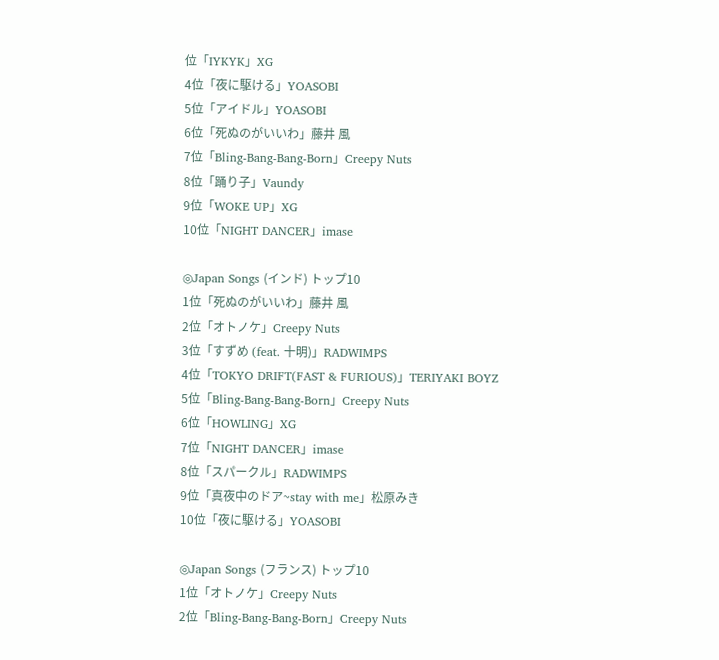位「IYKYK」XG
4位「夜に駆ける」YOASOBI
5位「アイドル」YOASOBI
6位「死ぬのがいいわ」藤井 風
7位「Bling-Bang-Bang-Born」Creepy Nuts
8位「踊り子」Vaundy
9位「WOKE UP」XG
10位「NIGHT DANCER」imase

◎Japan Songs (インド) トップ10
1位「死ぬのがいいわ」藤井 風
2位「オトノケ」Creepy Nuts
3位「すずめ (feat. 十明)」RADWIMPS
4位「TOKYO DRIFT(FAST & FURIOUS)」TERIYAKI BOYZ
5位「Bling-Bang-Bang-Born」Creepy Nuts
6位「HOWLING」XG
7位「NIGHT DANCER」imase
8位「スパークル」RADWIMPS
9位「真夜中のドア~stay with me」松原みき
10位「夜に駆ける」YOASOBI

◎Japan Songs (フランス) トップ10
1位「オトノケ」Creepy Nuts
2位「Bling-Bang-Bang-Born」Creepy Nuts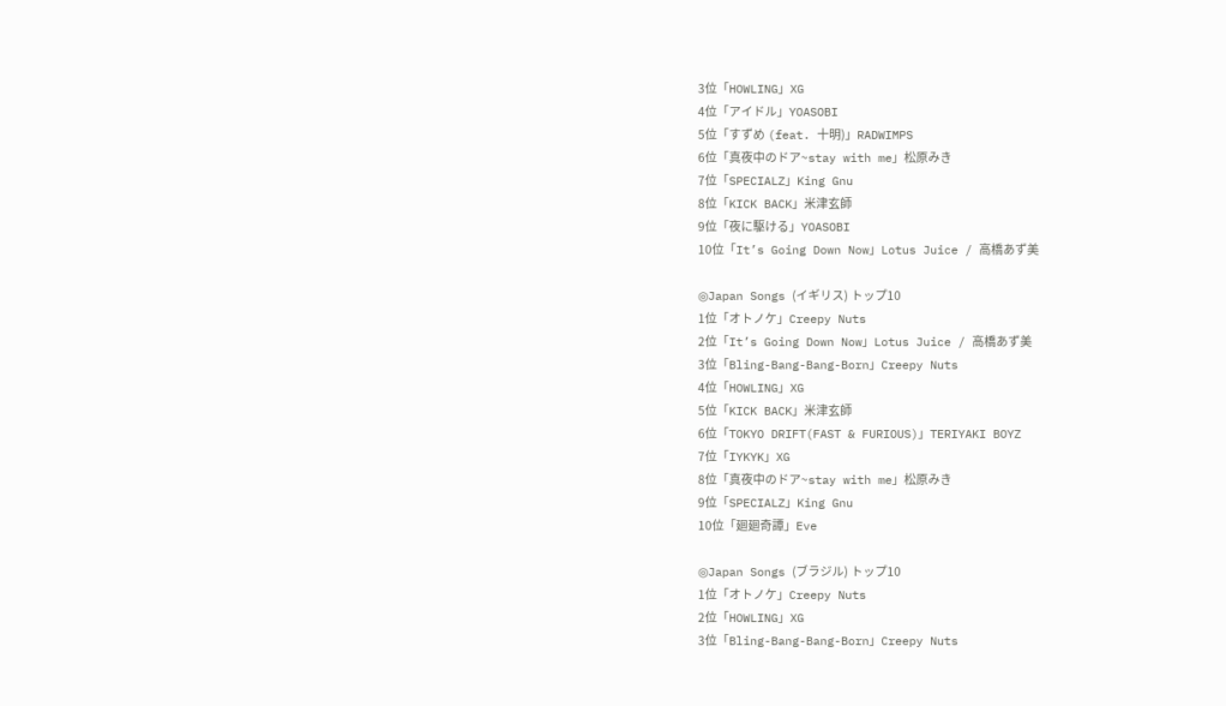3位「HOWLING」XG
4位「アイドル」YOASOBI
5位「すずめ (feat. 十明)」RADWIMPS
6位「真夜中のドア~stay with me」松原みき
7位「SPECIALZ」King Gnu
8位「KICK BACK」米津玄師
9位「夜に駆ける」YOASOBI
10位「It’s Going Down Now」Lotus Juice / 高橋あず美

◎Japan Songs (イギリス) トップ10
1位「オトノケ」Creepy Nuts
2位「It’s Going Down Now」Lotus Juice / 高橋あず美
3位「Bling-Bang-Bang-Born」Creepy Nuts
4位「HOWLING」XG
5位「KICK BACK」米津玄師
6位「TOKYO DRIFT(FAST & FURIOUS)」TERIYAKI BOYZ
7位「IYKYK」XG
8位「真夜中のドア~stay with me」松原みき
9位「SPECIALZ」King Gnu
10位「廻廻奇譚」Eve

◎Japan Songs (ブラジル) トップ10
1位「オトノケ」Creepy Nuts
2位「HOWLING」XG
3位「Bling-Bang-Bang-Born」Creepy Nuts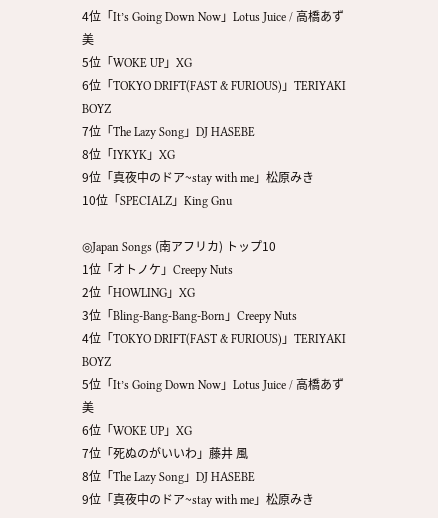4位「It’s Going Down Now」Lotus Juice / 高橋あず美
5位「WOKE UP」XG
6位「TOKYO DRIFT(FAST & FURIOUS)」TERIYAKI BOYZ
7位「The Lazy Song」DJ HASEBE
8位「IYKYK」XG
9位「真夜中のドア~stay with me」松原みき
10位「SPECIALZ」King Gnu

◎Japan Songs (南アフリカ) トップ10
1位「オトノケ」Creepy Nuts
2位「HOWLING」XG
3位「Bling-Bang-Bang-Born」Creepy Nuts
4位「TOKYO DRIFT(FAST & FURIOUS)」TERIYAKI BOYZ
5位「It’s Going Down Now」Lotus Juice / 高橋あず美
6位「WOKE UP」XG
7位「死ぬのがいいわ」藤井 風
8位「The Lazy Song」DJ HASEBE
9位「真夜中のドア~stay with me」松原みき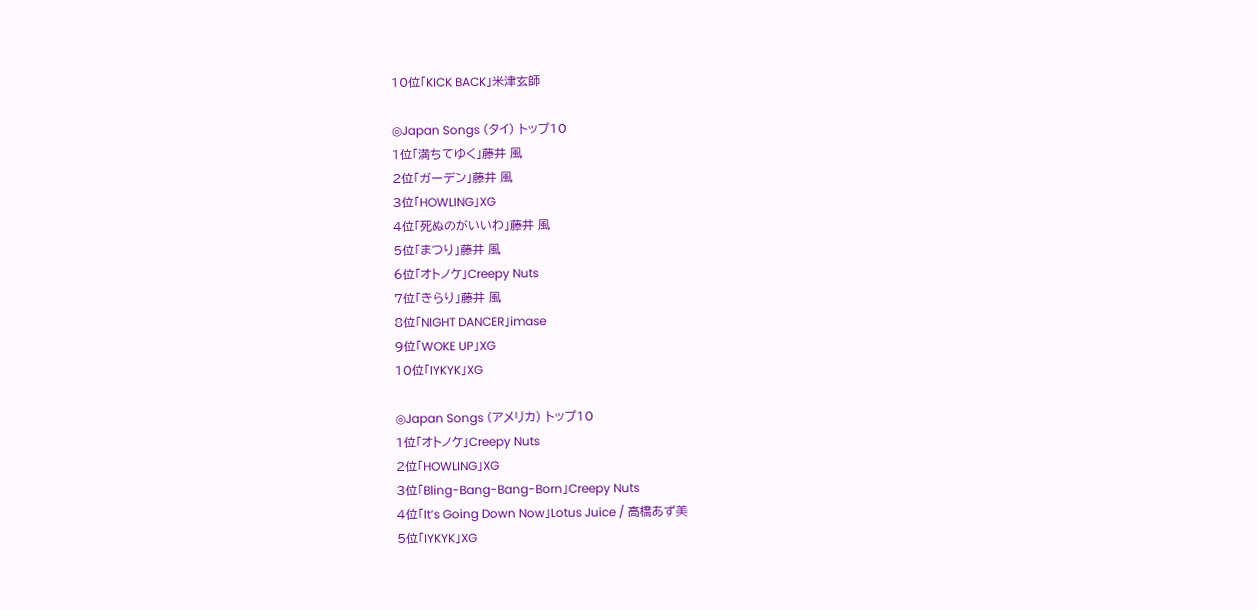10位「KICK BACK」米津玄師

◎Japan Songs (タイ) トップ10
1位「満ちてゆく」藤井 風
2位「ガーデン」藤井 風
3位「HOWLING」XG
4位「死ぬのがいいわ」藤井 風
5位「まつり」藤井 風
6位「オトノケ」Creepy Nuts
7位「きらり」藤井 風
8位「NIGHT DANCER」imase
9位「WOKE UP」XG
10位「IYKYK」XG

◎Japan Songs (アメリカ) トップ10
1位「オトノケ」Creepy Nuts
2位「HOWLING」XG
3位「Bling-Bang-Bang-Born」Creepy Nuts
4位「It’s Going Down Now」Lotus Juice / 高橋あず美
5位「IYKYK」XG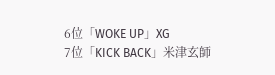6位「WOKE UP」XG
7位「KICK BACK」米津玄師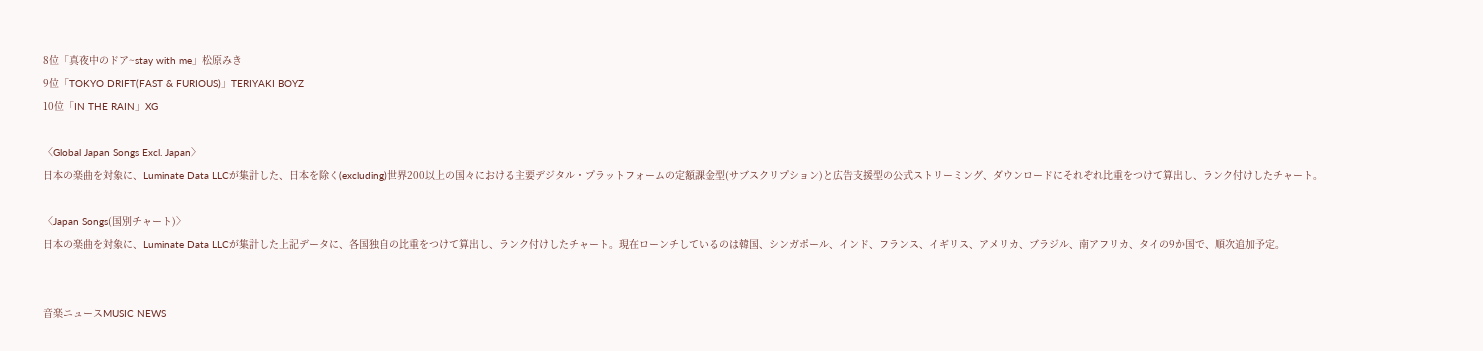8位「真夜中のドア~stay with me」松原みき
9位「TOKYO DRIFT(FAST & FURIOUS)」TERIYAKI BOYZ
10位「IN THE RAIN」XG

〈Global Japan Songs Excl. Japan〉
日本の楽曲を対象に、Luminate Data LLCが集計した、日本を除く(excluding)世界200以上の国々における主要デジタル・プラットフォームの定額課金型(サブスクリプション)と広告支援型の公式ストリーミング、ダウンロードにそれぞれ比重をつけて算出し、ランク付けしたチャート。

〈Japan Songs(国別チャート)〉
日本の楽曲を対象に、Luminate Data LLCが集計した上記データに、各国独自の比重をつけて算出し、ランク付けしたチャート。現在ローンチしているのは韓国、シンガポール、インド、フランス、イギリス、アメリカ、ブラジル、南アフリカ、タイの9か国で、順次追加予定。


音楽ニュースMUSIC NEWS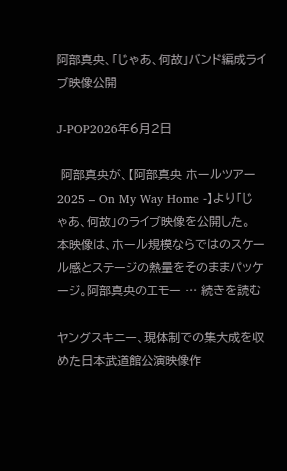阿部真央、「じゃあ、何故」バンド編成ライブ映像公開

J-POP2026年6月2日

 阿部真央が、【阿部真央 ホールツアー2025 – On My Way Home -】より「じゃあ、何故」のライブ映像を公開した。  本映像は、ホール規模ならではのスケール感とステージの熱量をそのままパッケージ。阿部真央のエモー … 続きを読む

ヤングスキニー、現体制での集大成を収めた日本武道館公演映像作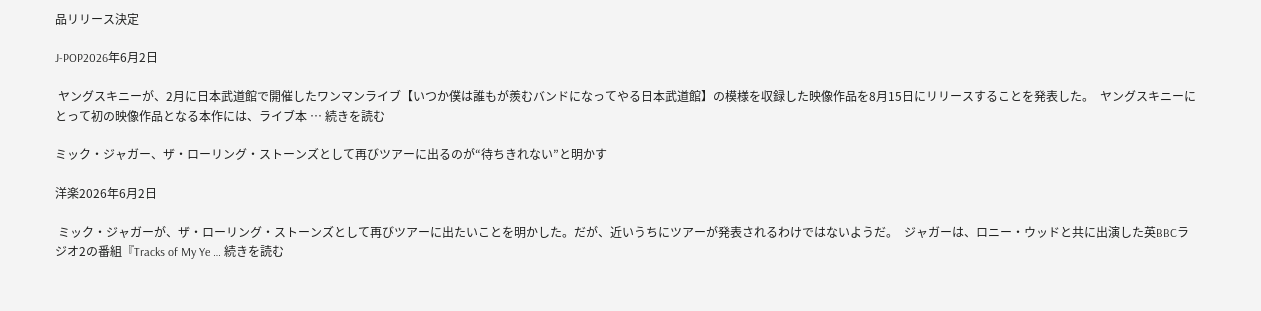品リリース決定

J-POP2026年6月2日

 ヤングスキニーが、2月に日本武道館で開催したワンマンライブ【いつか僕は誰もが羨むバンドになってやる日本武道館】の模様を収録した映像作品を8月15日にリリースすることを発表した。  ヤングスキニーにとって初の映像作品となる本作には、ライブ本 … 続きを読む

ミック・ジャガー、ザ・ローリング・ストーンズとして再びツアーに出るのが“待ちきれない”と明かす

洋楽2026年6月2日

 ミック・ジャガーが、ザ・ローリング・ストーンズとして再びツアーに出たいことを明かした。だが、近いうちにツアーが発表されるわけではないようだ。  ジャガーは、ロニー・ウッドと共に出演した英BBCラジオ2の番組『Tracks of My Ye … 続きを読む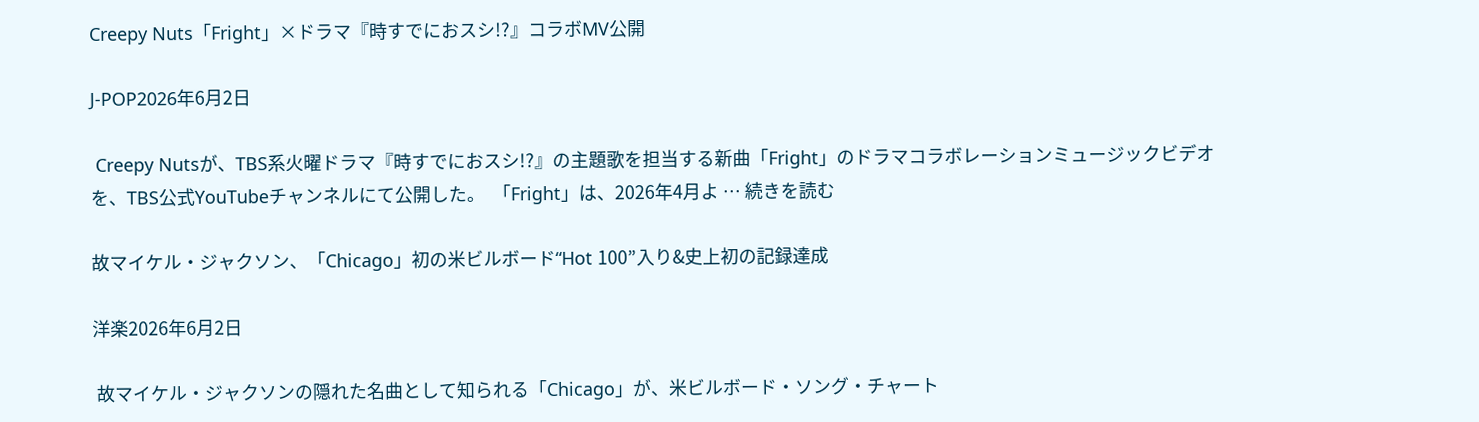Creepy Nuts「Fright」×ドラマ『時すでにおスシ!?』コラボMV公開

J-POP2026年6月2日

 Creepy Nutsが、TBS系火曜ドラマ『時すでにおスシ!?』の主題歌を担当する新曲「Fright」のドラマコラボレーションミュージックビデオを、TBS公式YouTubeチャンネルにて公開した。  「Fright」は、2026年4月よ … 続きを読む

故マイケル・ジャクソン、「Chicago」初の米ビルボード“Hot 100”入り&史上初の記録達成

洋楽2026年6月2日

 故マイケル・ジャクソンの隠れた名曲として知られる「Chicago」が、米ビルボード・ソング・チャート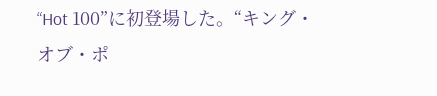“Hot 100”に初登場した。“キング・オブ・ポ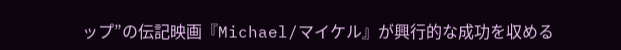ップ”の伝記映画『Michael/マイケル』が興行的な成功を収める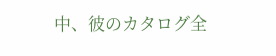中、彼のカタログ全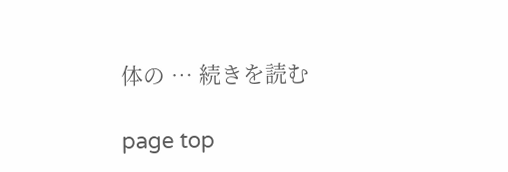体の … 続きを読む

page top